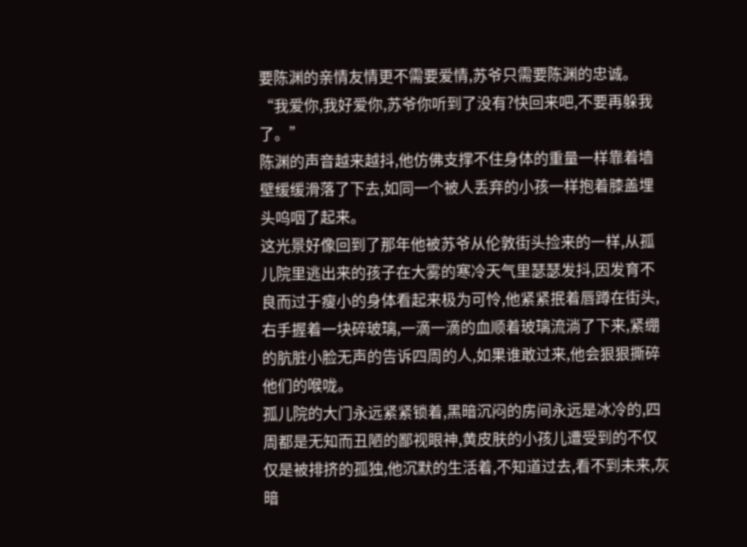要陈渊的亲情友情更不需要爱情,苏爷只需要陈渊的忠诚。
“我爱你,我好爱你,苏爷你听到了没有?快回来吧,不要再躲我了。”
陈渊的声音越来越抖,他仿佛支撑不住身体的重量一样靠着墙壁缓缓滑落了下去,如同一个被人丢弃的小孩一样抱着膝盖埋头呜咽了起来。
这光景好像回到了那年他被苏爷从伦敦街头捡来的一样,从孤儿院里逃出来的孩子在大雾的寒冷天气里瑟瑟发抖,因发育不良而过于瘦小的身体看起来极为可怜,他紧紧抿着唇蹲在街头,右手握着一块碎玻璃,一滴一滴的血顺着玻璃流淌了下来,紧绷的肮脏小脸无声的告诉四周的人,如果谁敢过来,他会狠狠撕碎他们的喉咙。
孤儿院的大门永远紧紧锁着,黑暗沉闷的房间永远是冰冷的,四周都是无知而丑陋的鄙视眼神,黄皮肤的小孩儿遭受到的不仅仅是被排挤的孤独,他沉默的生活着,不知道过去,看不到未来,灰暗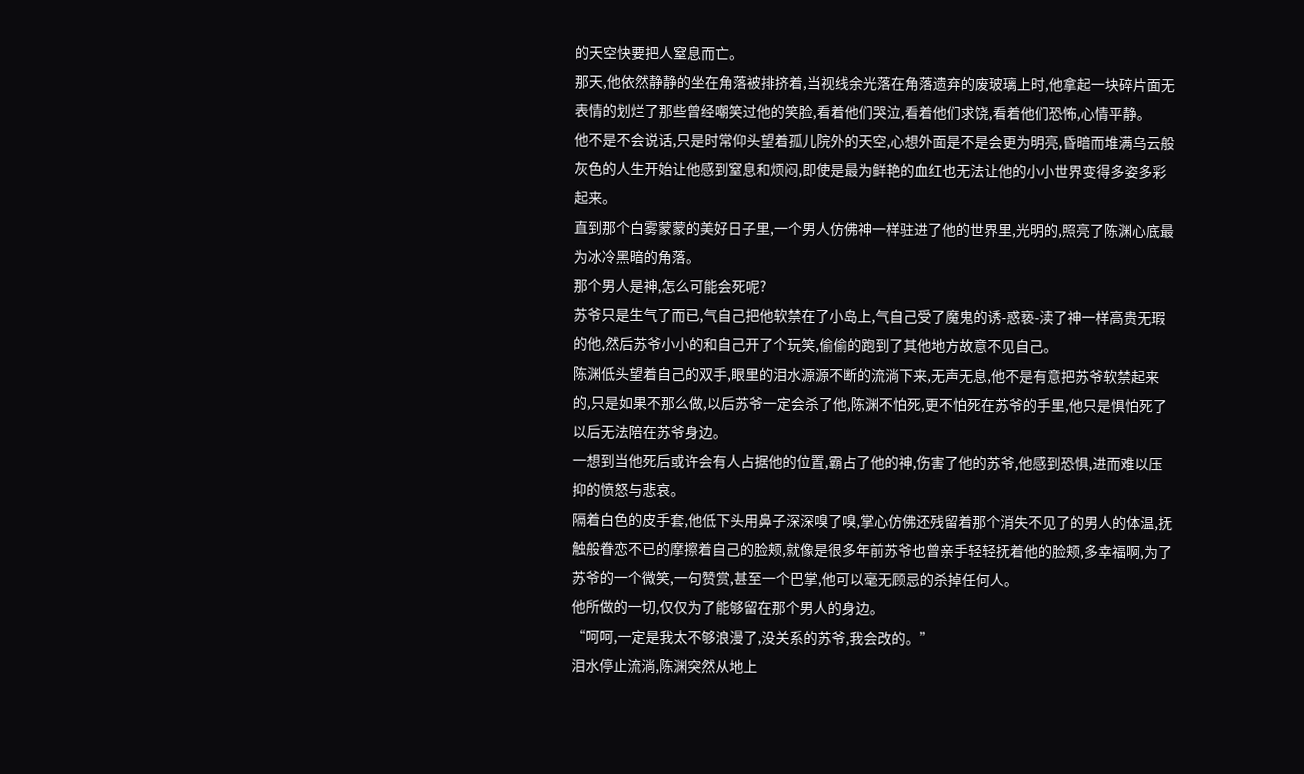的天空快要把人窒息而亡。
那天,他依然静静的坐在角落被排挤着,当视线余光落在角落遗弃的废玻璃上时,他拿起一块碎片面无表情的划烂了那些曾经嘲笑过他的笑脸,看着他们哭泣,看着他们求饶,看着他们恐怖,心情平静。
他不是不会说话,只是时常仰头望着孤儿院外的天空,心想外面是不是会更为明亮,昏暗而堆满乌云般灰色的人生开始让他感到窒息和烦闷,即使是最为鲜艳的血红也无法让他的小小世界变得多姿多彩起来。
直到那个白雾蒙蒙的美好日子里,一个男人仿佛神一样驻进了他的世界里,光明的,照亮了陈渊心底最为冰冷黑暗的角落。
那个男人是神,怎么可能会死呢?
苏爷只是生气了而已,气自己把他软禁在了小岛上,气自己受了魔鬼的诱-惑亵-渎了神一样高贵无瑕的他,然后苏爷小小的和自己开了个玩笑,偷偷的跑到了其他地方故意不见自己。
陈渊低头望着自己的双手,眼里的泪水源源不断的流淌下来,无声无息,他不是有意把苏爷软禁起来的,只是如果不那么做,以后苏爷一定会杀了他,陈渊不怕死,更不怕死在苏爷的手里,他只是惧怕死了以后无法陪在苏爷身边。
一想到当他死后或许会有人占据他的位置,霸占了他的神,伤害了他的苏爷,他感到恐惧,进而难以压抑的愤怒与悲哀。
隔着白色的皮手套,他低下头用鼻子深深嗅了嗅,掌心仿佛还残留着那个消失不见了的男人的体温,抚触般眷恋不已的摩擦着自己的脸颊,就像是很多年前苏爷也曾亲手轻轻抚着他的脸颊,多幸福啊,为了苏爷的一个微笑,一句赞赏,甚至一个巴掌,他可以毫无顾忌的杀掉任何人。
他所做的一切,仅仅为了能够留在那个男人的身边。
“呵呵,一定是我太不够浪漫了,没关系的苏爷,我会改的。”
泪水停止流淌,陈渊突然从地上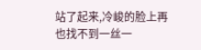站了起来,冷峻的脸上再也找不到一丝一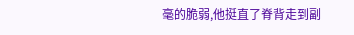毫的脆弱,他挺直了脊背走到副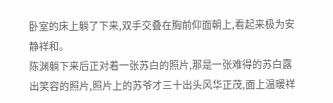卧室的床上躺了下来,双手交叠在胸前仰面朝上,看起来极为安静祥和。
陈渊躺下来后正对着一张苏白的照片,那是一张难得的苏白露出笑容的照片,照片上的苏爷才三十出头风华正茂,面上温暖祥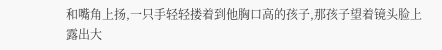和嘴角上扬,一只手轻轻搂着到他胸口高的孩子,那孩子望着镜头脸上露出大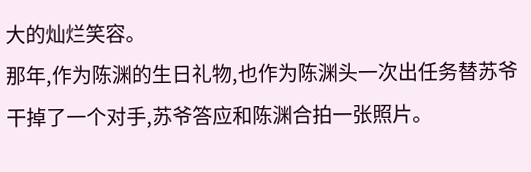大的灿烂笑容。
那年,作为陈渊的生日礼物,也作为陈渊头一次出任务替苏爷干掉了一个对手,苏爷答应和陈渊合拍一张照片。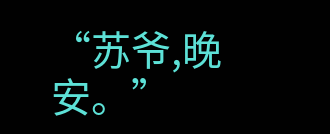“苏爷,晚安。”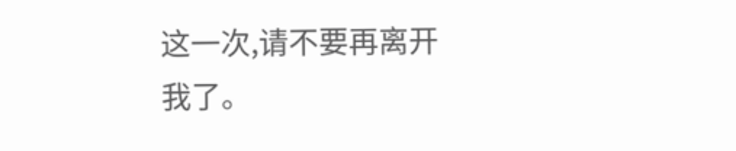这一次,请不要再离开我了。